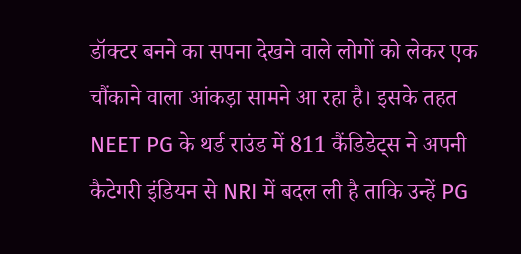डॉक्टर बनने का सपना देखने वाले लोगों को लेकर एक चौंकाने वाला आंकड़ा सामने आ रहा है। इसके तहत NEET PG के थर्ड राउंड में 811 कैंडिडेट्स ने अपनी कैटेगरी इंडियन से NRI में बदल ली है ताकि उन्हें PG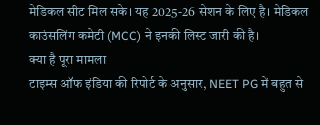मेडिकल सीट मिल सके। यह 2025-26 सेशन के लिए है। मेडिकल काउंसलिंग कमेटी (MCC) ने इनकी लिस्ट जारी की है।
क्या है पूरा मामला
टाइम्स ऑफ इंडिया की रिपोर्ट के अनुसार, NEET PG में बहुत से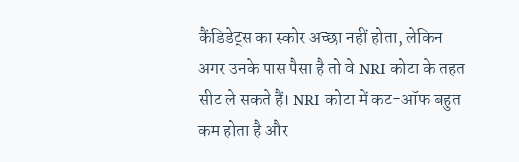कैंडिडेट्स का स्कोर अच्छा नहीं होता, लेकिन अगर उनके पास पैसा है तो वे NRI कोटा के तहत सीट ले सकते हैं। NRI कोटा में कट-ऑफ बहुत कम होता है और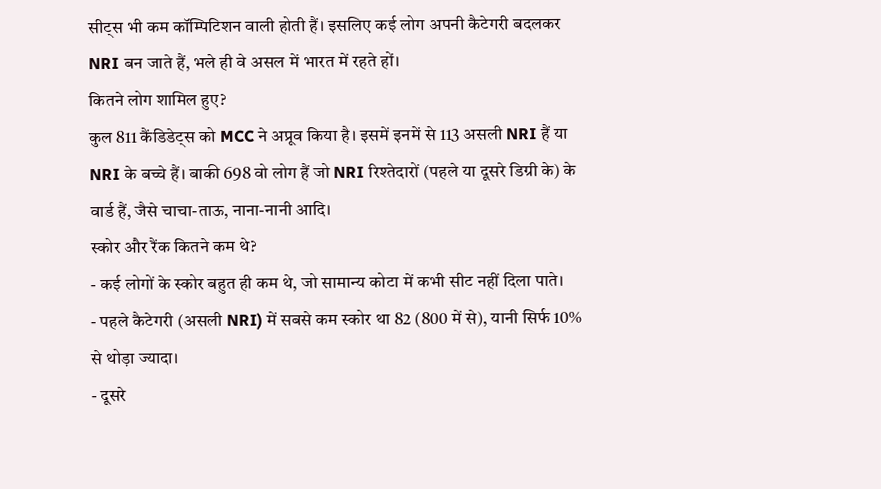सीट्स भी कम कॉम्पिटिशन वाली होती हैं। इसलिए कई लोग अपनी कैटेगरी बदलकर NRI बन जाते हैं, भले ही वे असल में भारत में रहते हों।
कितने लोग शामिल हुए?
कुल 811 कैंडिडेट्स को MCC ने अप्रूव किया है। इसमें इनमें से 113 असली NRI हैं या NRI के बच्चे हैं। बाकी 698 वो लोग हैं जो NRI रिश्तेदारों (पहले या दूसरे डिग्री के) के वार्ड हैं, जैसे चाचा-ताऊ, नाना-नानी आदि।
स्कोर और रैंक कितने कम थे?
- कई लोगों के स्कोर बहुत ही कम थे, जो सामान्य कोटा में कभी सीट नहीं दिला पाते।
- पहले कैटेगरी (असली NRI) में सबसे कम स्कोर था 82 (800 में से), यानी सिर्फ 10% से थोड़ा ज्यादा।
- दूसरे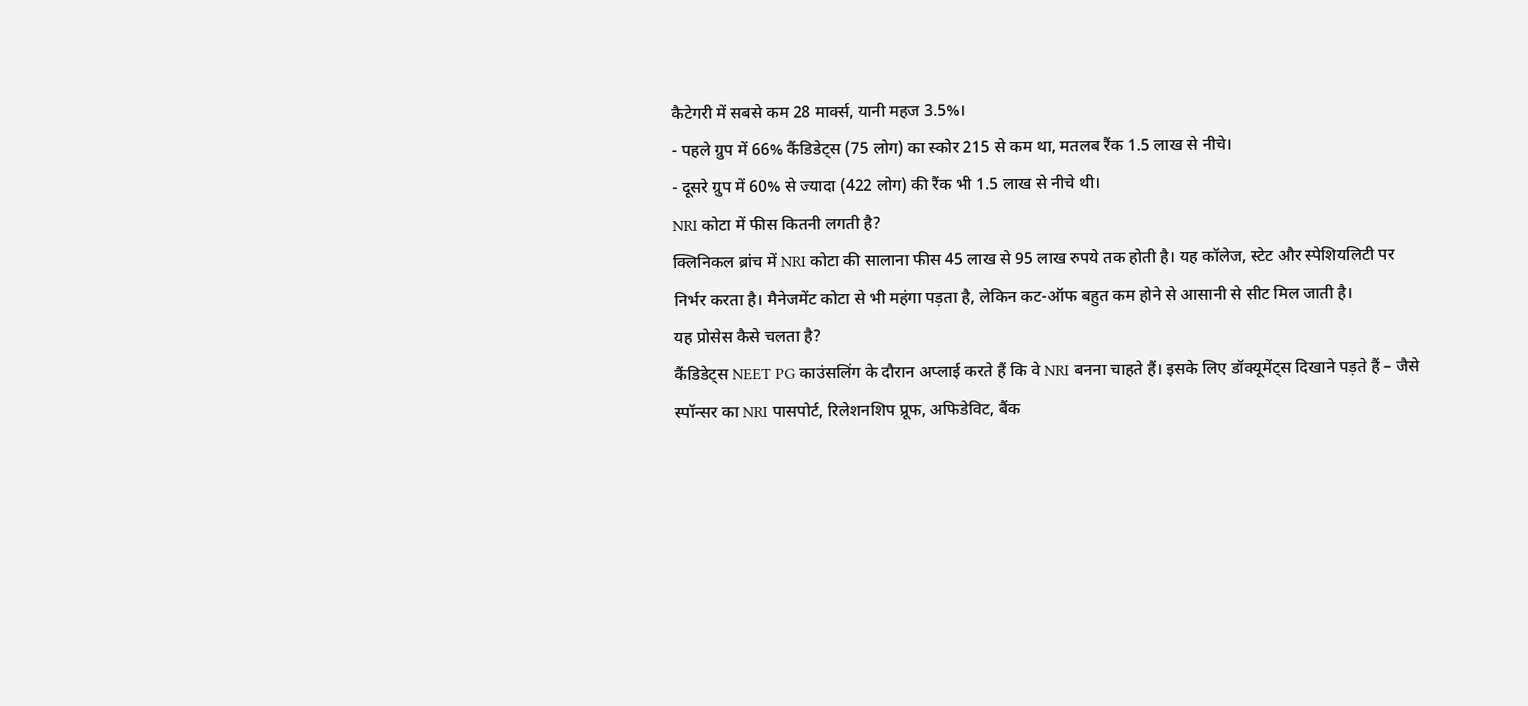कैटेगरी में सबसे कम 28 मार्क्स, यानी महज 3.5%।
- पहले ग्रुप में 66% कैंडिडेट्स (75 लोग) का स्कोर 215 से कम था, मतलब रैंक 1.5 लाख से नीचे।
- दूसरे ग्रुप में 60% से ज्यादा (422 लोग) की रैंक भी 1.5 लाख से नीचे थी।
NRI कोटा में फीस कितनी लगती है?
क्लिनिकल ब्रांच में NRI कोटा की सालाना फीस 45 लाख से 95 लाख रुपये तक होती है। यह कॉलेज, स्टेट और स्पेशियलिटी पर निर्भर करता है। मैनेजमेंट कोटा से भी महंगा पड़ता है, लेकिन कट-ऑफ बहुत कम होने से आसानी से सीट मिल जाती है।
यह प्रोसेस कैसे चलता है?
कैंडिडेट्स NEET PG काउंसलिंग के दौरान अप्लाई करते हैं कि वे NRI बनना चाहते हैं। इसके लिए डॉक्यूमेंट्स दिखाने पड़ते हैं – जैसे स्पॉन्सर का NRI पासपोर्ट, रिलेशनशिप प्रूफ, अफिडेविट, बैंक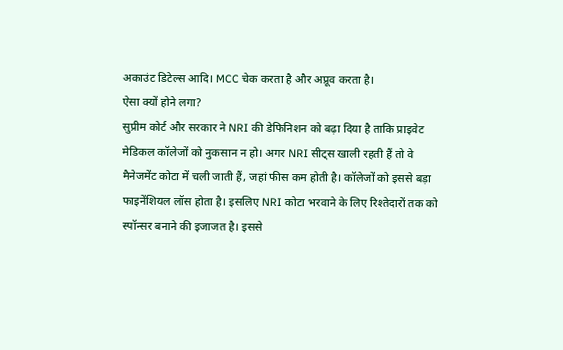अकाउंट डिटेल्स आदि। MCC चेक करता है और अप्रूव करता है।
ऐसा क्यों होने लगा?
सुप्रीम कोर्ट और सरकार ने NRI की डेफिनिशन को बढ़ा दिया है ताकि प्राइवेट मेडिकल कॉलेजों को नुकसान न हो। अगर NRI सीट्स खाली रहती हैं तो वे मैनेजमेंट कोटा में चली जाती हैं, जहां फीस कम होती है। कॉलेजों को इससे बड़ा फाइनेंशियल लॉस होता है। इसलिए NRI कोटा भरवाने के लिए रिश्तेदारों तक को स्पॉन्सर बनाने की इजाजत है। इससे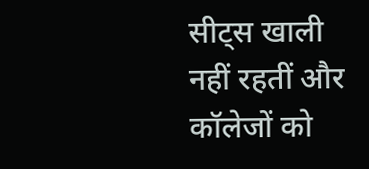सीट्स खाली नहीं रहतीं और कॉलेजों को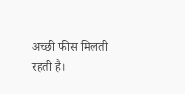अच्छी फीस मिलती रहती है।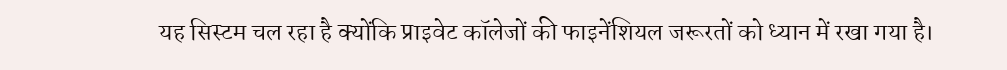यह सिस्टम चल रहा है क्योंकि प्राइवेट कॉलेजों की फाइनेंशियल जरूरतों को ध्यान में रखा गया है।